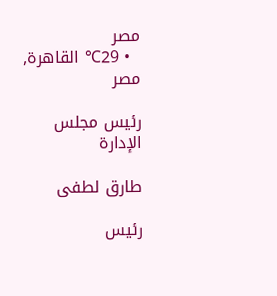مصر
  • 29℃ القاهرة, مصر

رئيس مجلس الإدارة

طارق لطفى

رئيس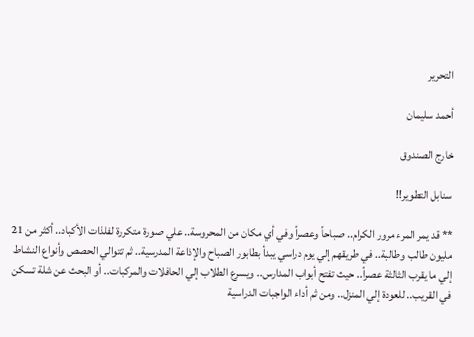التحرير

أحمد سليمان

خارج الصندوق

سنابل التطوير!!

** قد يمر المرء مرور الكرام.. صباحاً وعصراً وفي أي مكان من المحروسة.. علي صورة متكررة لفلذات الأكباد.. أكثر من 21 مليون طالب وطالبة.. في طريقهم إلي يوم دراسي يبدأ بطابور الصباح والإذاعة المدرسية.. ثم تتوالي الحصص وأنواع النشاط إلي ما يقرب الثالثة عصراً.. حيث تفتح أبواب المدارس.. ويسرع الطلاب إلي الحافلات والمركبات.. أو البحث عن شلة تسكن في القريب.. للعودة إلي المنزل.. ومن ثم أداء الواجبات الدراسية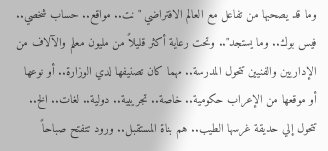وما قد يصحبها من تفاعل مع العالم الافتراضي "نت.. مواقع.. حساب شخصي.. فيس بوك.. وما يستجد".. وتحت رعاية أكثر قليلاً من مليون معلم والآلاف من الإداريين والفنيين تتحول المدرسة.. مهما كان تصنيفها لدي الوزارة.. أو نوعها أو موقعها من الإعراب حكومية.. خاصة.. تجريبية.. دولية.. لغات.. الخ.. تتحول إلي حديقة غرسها الطيب.. هم بناة المستقبل.. ورود تتفتح صباحاً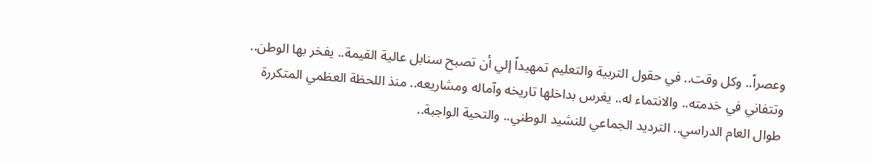وعصراً.. وكل وقت.. في حقول التربية والتعليم تمهيداً إلي أن تصبح سنابل عالية القيمة.. يفخر بها الوطن.. وتتفاني في خدمته.. والانتماء له.. يغرس بداخلها تاريخه وآماله ومشاريعه.. منذ اللحظة العظمي المتكررة طوال العام الدراسي.. الترديد الجماعي للنشيد الوطني.. والتحية الواجبة..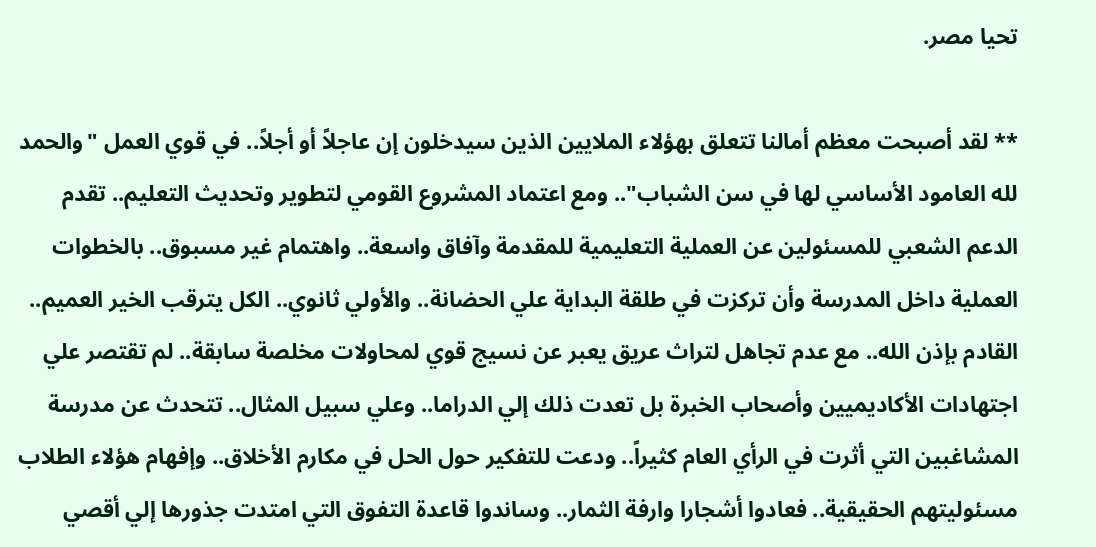تحيا مصر.

** لقد أصبحت معظم أمالنا تتعلق بهؤلاء الملايين الذين سيدخلون إن عاجلاً أو أجلاً.. في قوي العمل "والحمد لله العامود الأساسي لها في سن الشباب".. ومع اعتماد المشروع القومي لتطوير وتحديث التعليم.. تقدم الدعم الشعبي للمسئولين عن العملية التعليمية للمقدمة وآفاق واسعة.. واهتمام غير مسبوق.. بالخطوات العملية داخل المدرسة وأن تركزت في طلقة البداية علي الحضانة.. والأولي ثانوي.. الكل يترقب الخير العميم.. القادم بإذن الله.. مع عدم تجاهل لتراث عريق يعبر عن نسيج قوي لمحاولات مخلصة سابقة.. لم تقتصر علي اجتهادات الأكاديميين وأصحاب الخبرة بل تعدت ذلك إلي الدراما.. وعلي سبيل المثال.. تتحدث عن مدرسة المشاغبين التي أثرت في الرأي العام كثيراً.. ودعت للتفكير حول الحل في مكارم الأخلاق.. وإفهام هؤلاء الطلاب مسئوليتهم الحقيقية.. فعادوا أشجارا وارفة الثمار.. وساندوا قاعدة التفوق التي امتدت جذورها إلي أقصي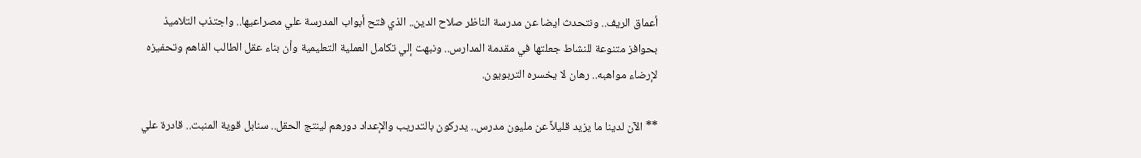أعماق الريف.. ونتحدث ايضا عن مدرسة الناظر صلاح الدين.. الذي فتح أبواب المدرسة علي مصراعيها.. واجتذب التلاميذ بحوافز متنوعة للنشاط جعلتها في مقدمة المدارس.. ونبهت إلي تكامل العملية التعليمية وأن بناء عقل الطالب الفاهم وتحفيزه لإرضاء مواهبه.. رهان لا يخسره التربويون.

** الآن لدينا ما يزيد قليلاً عن مليون مدرس.. يدركون بالتدريب والإعداد دورهم لينتج الحقل.. سنابل قوية المنبت.. قادرة علي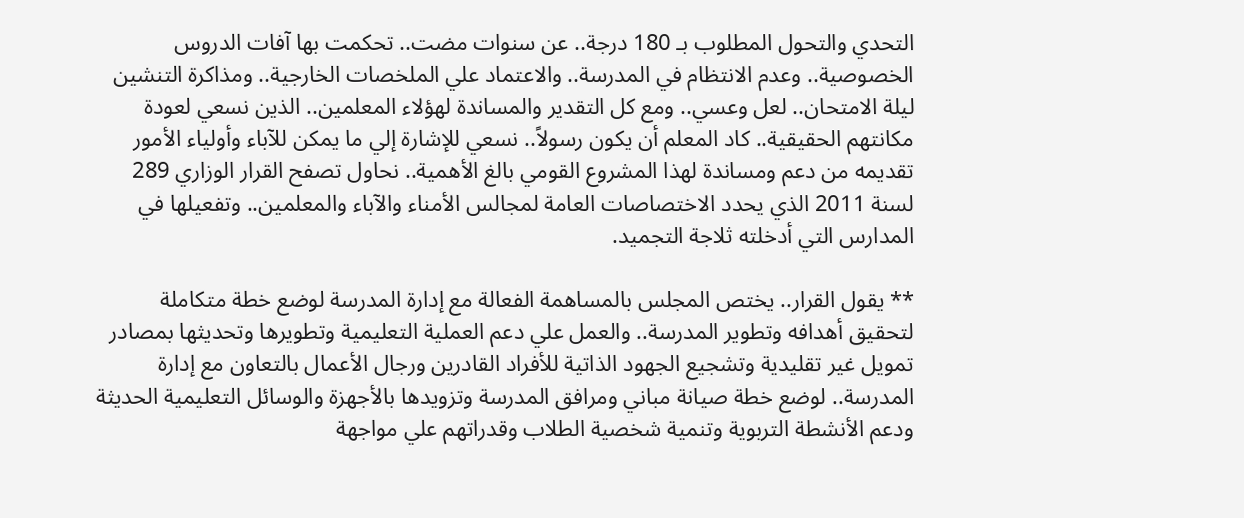التحدي والتحول المطلوب بـ 180 درجة.. عن سنوات مضت.. تحكمت بها آفات الدروس الخصوصية.. وعدم الانتظام في المدرسة.. والاعتماد علي الملخصات الخارجية.. ومذاكرة التنشين ليلة الامتحان.. لعل وعسي.. ومع كل التقدير والمساندة لهؤلاء المعلمين.. الذين نسعي لعودة مكانتهم الحقيقية.. كاد المعلم أن يكون رسولاً.. نسعي للإشارة إلي ما يمكن للآباء وأولياء الأمور تقديمه من دعم ومساندة لهذا المشروع القومي بالغ الأهمية.. نحاول تصفح القرار الوزاري 289 لسنة 2011 الذي يحدد الاختصاصات العامة لمجالس الأمناء والآباء والمعلمين.. وتفعيلها في المدارس التي أدخلته ثلاجة التجميد.

** يقول القرار.. يختص المجلس بالمساهمة الفعالة مع إدارة المدرسة لوضع خطة متكاملة لتحقيق أهدافه وتطوير المدرسة.. والعمل علي دعم العملية التعليمية وتطويرها وتحديثها بمصادر تمويل غير تقليدية وتشجيع الجهود الذاتية للأفراد القادرين ورجال الأعمال بالتعاون مع إدارة المدرسة.. لوضع خطة صيانة مباني ومرافق المدرسة وتزويدها بالأجهزة والوسائل التعليمية الحديثة ودعم الأنشطة التربوية وتنمية شخصية الطلاب وقدراتهم علي مواجهة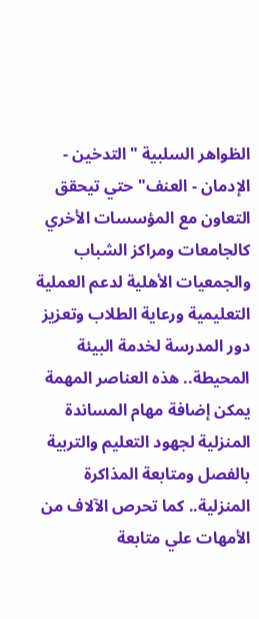الظواهر السلبية "التدخين - الإدمان - العنف" حتي تيحقق التعاون مع المؤسسات الأخري كالجامعات ومراكز الشباب والجمعيات الأهلية لدعم العملية التعليمية ورعاية الطلاب وتعزيز دور المدرسة لخدمة البيئة المحيطة.. هذه العناصر المهمة يمكن إضافة مهام المساندة المنزلية لجهود التعليم والتربية بالفصل ومتابعة المذاكرة المنزلية.. كما تحرص الآلاف من الأمهات علي متابعة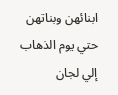ابنائهن وبناتهن حتي يوم الذهاب إلي لجان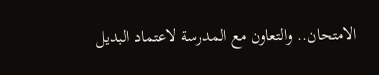الامتحان.. والتعاون مع المدرسة لاعتماد البديل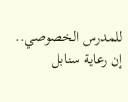للمدرس الخصوصي.. إن رعاية سنابل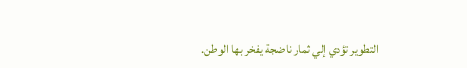التطوير تؤدي إلي ثمار ناضجة يفخر بها الوطن.